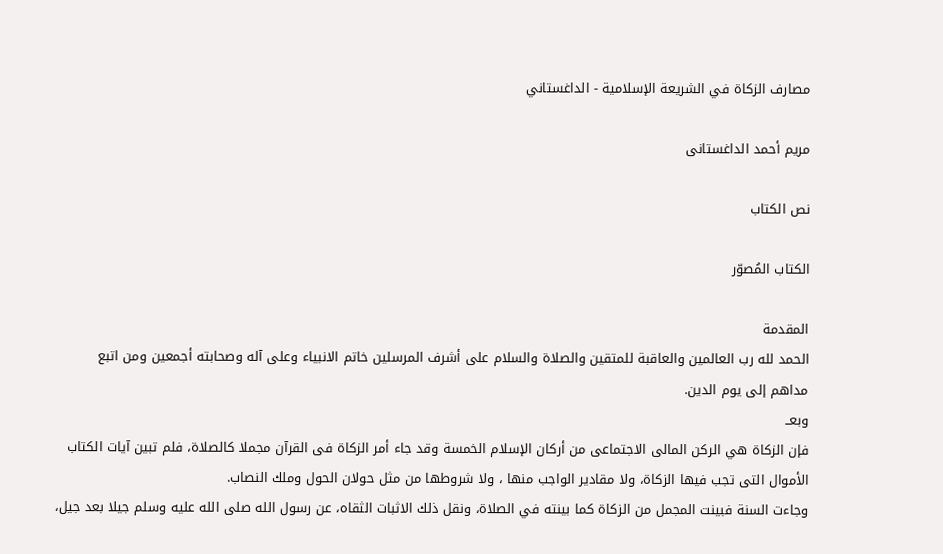مصارف الزكاة في الشريعة الإسلامية - الداغستاني

مريم أحمد الداغستانى

نص الكتاب

الكتاب المُصوّر

المقدمة
الحمد لله رب العالمين والعاقبة للمتقين والصلاة والسلام على أشرف المرسلين خاتم الانبياء وعلى آله وصحابته أجمعين ومن اتبع
مداهم إلى يوم الدين.
وبعــ
فإن الزكاة هي الركن المالى الاجتماعى من أركان الإسلام الخمسة وقد جاء أمر الزكاة فى القرآن مجملا كالصلاة، فلم تبين آيات الكتاب الأموال التى تجب فيها الزكاة، ولا مقادير الواجب منها ، ولا شروطها من مثل حولان الحول وملك النصاب.
وجاءت السنة فبينت المجمل من الزكاة كما بينته في الصلاة، ونقل ذلك الاثبات الثقاه، عن رسول الله صلى الله عليه وسلم جيلا بعد جيل،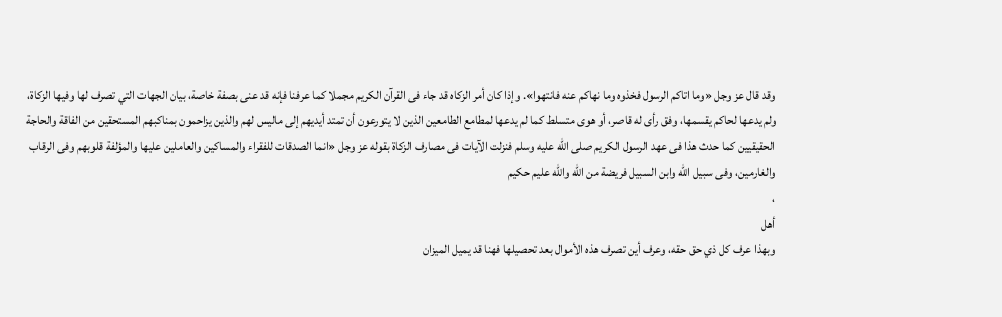وقد قال عز وجل «وما اتاكم الرسول فخذوه وما نهاكم عنه فانتهوا». وإذا كان أمر الزكاه قد جاء فى القرآن الكريم مجملا كما عرفنا فإنه قد عنى بصفة خاصة، بيان الجهات التي تصرف لها وفيها الزكاة، ولم يدعها لحاكم يقسمها، وفق رأى له قاصر، أو هوى متسلط كما لم يدعها لمطامع الطامعين الذين لا يتورعون أن تمتد أيديهم إلى ماليس لهم والذين يزاحمون بمناكبهم المستحقين من الفاقة والحاجة الحقيقيين كما حدث هذا فى عهد الرسول الكريم صلى الله عليه وسلم فنزلت الآيات فى مصارف الزكاة بقوله عز وجل «انما الصدقات للفقراء والمساكين والعاملين عليها والمؤلفة قلوبهم وفى الرقاب والغارمين، وفى سبيل الله وابن السبيل فريضة من الله والله عليم حكيم
،
أهل
وبهذا عرف كل ذي حق حقه، وعرف أين تصرف هذه الأموال بعد تحصيلها فهنا قد يميل الميزان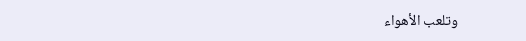وتلعب الأهواء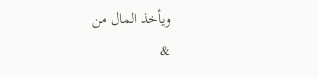ويأخذ المال من
&